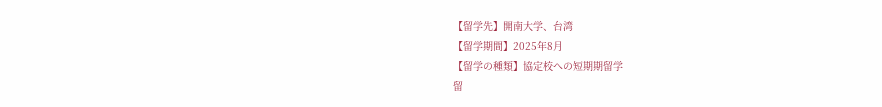【留学先】開南大学、台湾
【留学期間】2025年8月
【留学の種類】協定校への短期期留学
留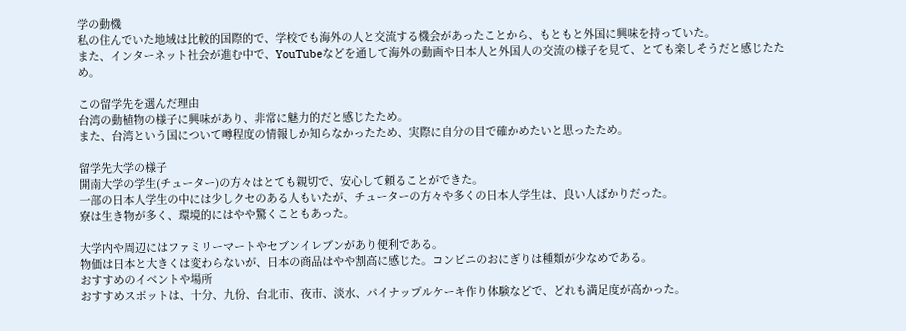学の動機
私の住んでいた地域は比較的国際的で、学校でも海外の人と交流する機会があったことから、もともと外国に興味を持っていた。
また、インターネット社会が進む中で、YouTubeなどを通して海外の動画や日本人と外国人の交流の様子を見て、とても楽しそうだと感じたため。

この留学先を選んだ理由
台湾の動植物の様子に興味があり、非常に魅力的だと感じたため。
また、台湾という国について噂程度の情報しか知らなかったため、実際に自分の目で確かめたいと思ったため。

留学先大学の様子
開南大学の学生(チューター)の方々はとても親切で、安心して頼ることができた。
一部の日本人学生の中には少しクセのある人もいたが、チューターの方々や多くの日本人学生は、良い人ばかりだった。
寮は生き物が多く、環境的にはやや驚くこともあった。

大学内や周辺にはファミリーマートやセブンイレブンがあり便利である。
物価は日本と大きくは変わらないが、日本の商品はやや割高に感じた。コンビニのおにぎりは種類が少なめである。
おすすめのイベントや場所
おすすめスポットは、十分、九份、台北市、夜市、淡水、パイナップルケーキ作り体験などで、どれも満足度が高かった。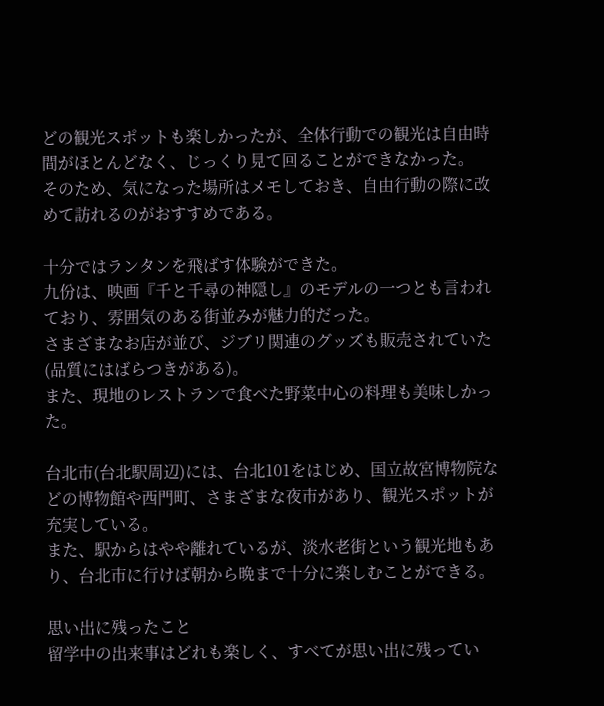どの観光スポットも楽しかったが、全体行動での観光は自由時間がほとんどなく、じっくり見て回ることができなかった。
そのため、気になった場所はメモしておき、自由行動の際に改めて訪れるのがおすすめである。

十分ではランタンを飛ばす体験ができた。
九份は、映画『千と千尋の神隠し』のモデルの一つとも言われており、雰囲気のある街並みが魅力的だった。
さまざまなお店が並び、ジブリ関連のグッズも販売されていた(品質にはばらつきがある)。
また、現地のレストランで食べた野菜中心の料理も美味しかった。

台北市(台北駅周辺)には、台北101をはじめ、国立故宮博物院などの博物館や西門町、さまざまな夜市があり、観光スポットが充実している。
また、駅からはやや離れているが、淡水老街という観光地もあり、台北市に行けば朝から晩まで十分に楽しむことができる。

思い出に残ったこと
留学中の出来事はどれも楽しく、すべてが思い出に残ってい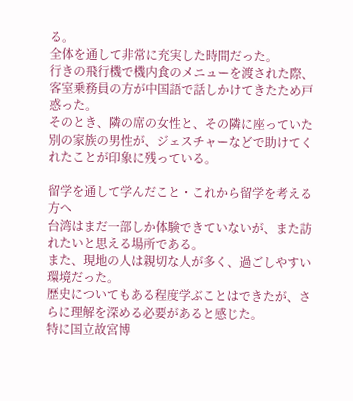る。
全体を通して非常に充実した時間だった。
行きの飛行機で機内食のメニューを渡された際、客室乗務員の方が中国語で話しかけてきたため戸惑った。
そのとき、隣の席の女性と、その隣に座っていた別の家族の男性が、ジェスチャーなどで助けてくれたことが印象に残っている。

留学を通して学んだこと・これから留学を考える方へ
台湾はまだ一部しか体験できていないが、また訪れたいと思える場所である。
また、現地の人は親切な人が多く、過ごしやすい環境だった。
歴史についてもある程度学ぶことはできたが、さらに理解を深める必要があると感じた。
特に国立故宮博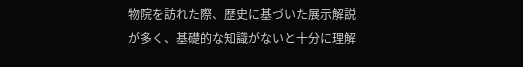物院を訪れた際、歴史に基づいた展示解説が多く、基礎的な知識がないと十分に理解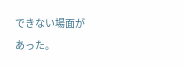できない場面があった。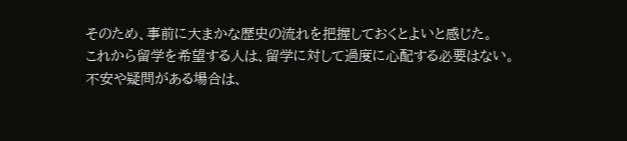そのため、事前に大まかな歴史の流れを把握しておくとよいと感じた。
これから留学を希望する人は、留学に対して過度に心配する必要はない。
不安や疑問がある場合は、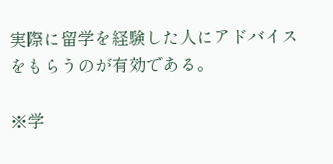実際に留学を経験した人にアドバイスをもらうのが有効である。

※学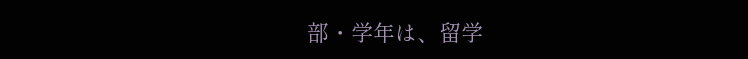部・学年は、留学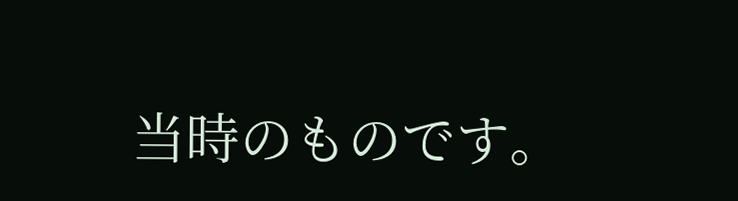当時のものです。